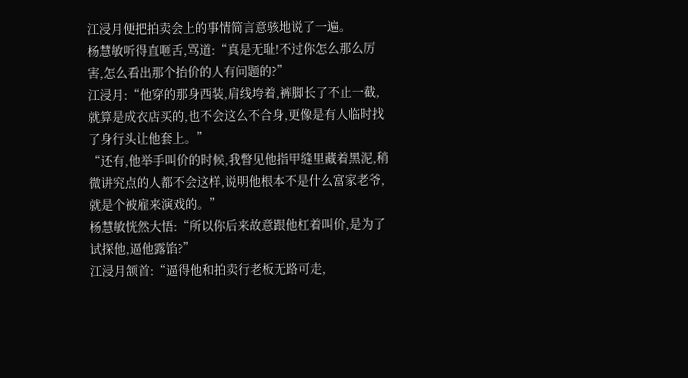江浸月便把拍卖会上的事情简言意骇地说了一遍。
杨慧敏听得直咂舌,骂道:“真是无耻!不过你怎么那么厉害,怎么看出那个抬价的人有问题的?”
江浸月:“他穿的那身西装,肩线垮着,裤脚长了不止一截,就算是成衣店买的,也不会这么不合身,更像是有人临时找了身行头让他套上。”
“还有,他举手叫价的时候,我瞥见他指甲缝里藏着黑泥,稍微讲究点的人都不会这样,说明他根本不是什么富家老爷,就是个被雇来演戏的。”
杨慧敏恍然大悟:“所以你后来故意跟他杠着叫价,是为了试探他,逼他露馅?”
江浸月颔首:“逼得他和拍卖行老板无路可走,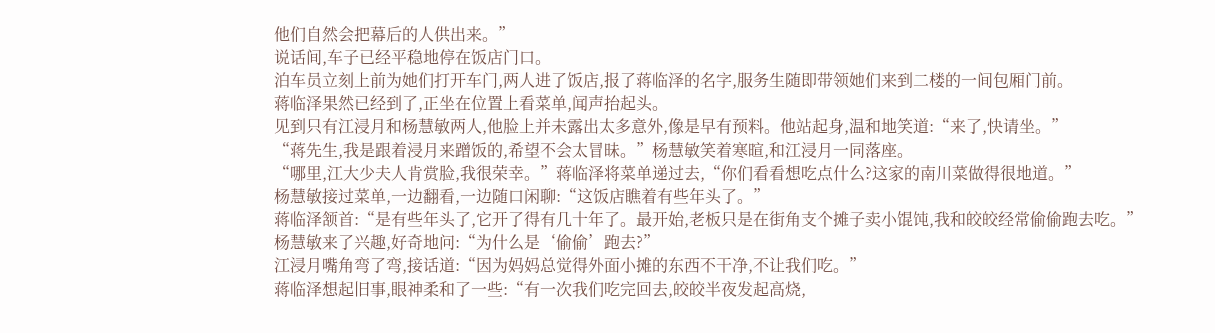他们自然会把幕后的人供出来。”
说话间,车子已经平稳地停在饭店门口。
泊车员立刻上前为她们打开车门,两人进了饭店,报了蒋临泽的名字,服务生随即带领她们来到二楼的一间包厢门前。
蒋临泽果然已经到了,正坐在位置上看菜单,闻声抬起头。
见到只有江浸月和杨慧敏两人,他脸上并未露出太多意外,像是早有预料。他站起身,温和地笑道:“来了,快请坐。”
“蒋先生,我是跟着浸月来蹭饭的,希望不会太冒昧。”杨慧敏笑着寒暄,和江浸月一同落座。
“哪里,江大少夫人肯赏脸,我很荣幸。”蒋临泽将菜单递过去,“你们看看想吃点什么?这家的南川菜做得很地道。”
杨慧敏接过菜单,一边翻看,一边随口闲聊:“这饭店瞧着有些年头了。”
蒋临泽颔首:“是有些年头了,它开了得有几十年了。最开始,老板只是在街角支个摊子卖小馄饨,我和皎皎经常偷偷跑去吃。”
杨慧敏来了兴趣,好奇地问:“为什么是‘偷偷’跑去?”
江浸月嘴角弯了弯,接话道:“因为妈妈总觉得外面小摊的东西不干净,不让我们吃。”
蒋临泽想起旧事,眼神柔和了一些:“有一次我们吃完回去,皎皎半夜发起高烧,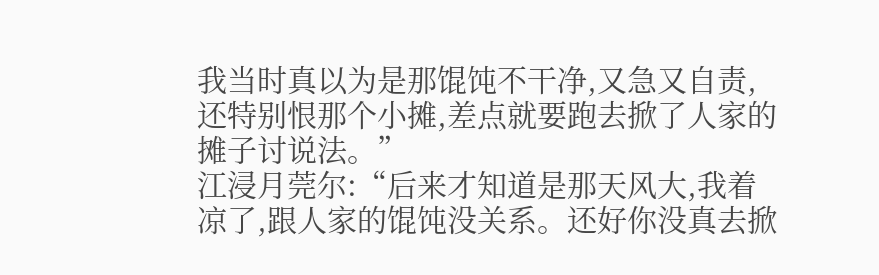我当时真以为是那馄饨不干净,又急又自责,还特别恨那个小摊,差点就要跑去掀了人家的摊子讨说法。”
江浸月莞尔:“后来才知道是那天风大,我着凉了,跟人家的馄饨没关系。还好你没真去掀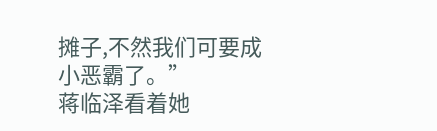摊子,不然我们可要成小恶霸了。”
蒋临泽看着她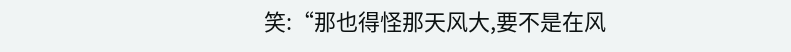笑:“那也得怪那天风大,要不是在风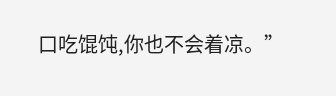口吃馄饨,你也不会着凉。”